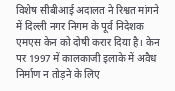विशेष सीबीआई अदालत ने रिश्वत मांगने में दिल्ली नगर निगम के पूर्व निदेशक एमएस केन को दोषी करार दिया है। केन पर 1997 में कालकाजी इलाके में अवैध निर्माण न तोड़ने के लिए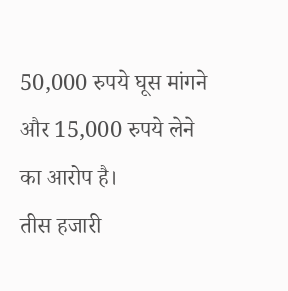50,000 रुपये घूस मांगने और 15,000 रुपये लेने का आरोप है।
तीस हजारी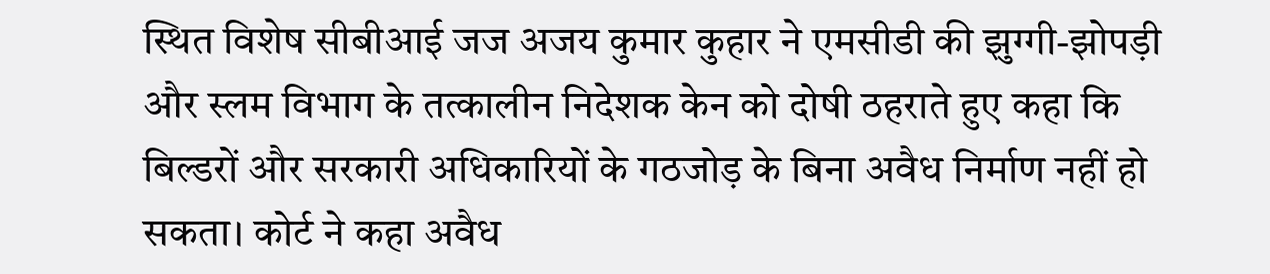स्थित विशेष सीबीआई जज अजय कुमार कुहार ने एमसीडी की झुग्गी-झोपड़ी और स्लम विभाग के तत्कालीन निदेशक केन को दोषी ठहराते हुए कहा कि बिल्डरों और सरकारी अधिकारियों के गठजोड़ के बिना अवैध निर्माण नहीं हो सकता। कोर्ट ने कहा अवैध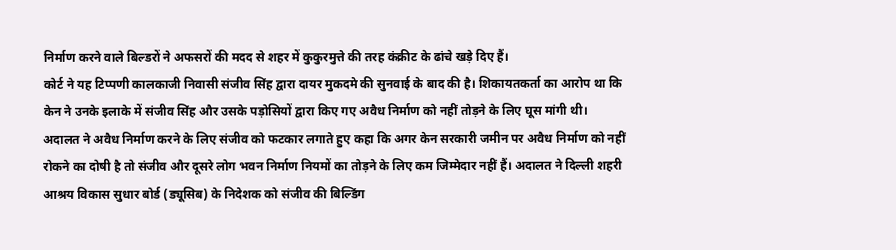निर्माण करने वाले बिल्डरों ने अफसरों की मदद से शहर में कुकुरमुत्ते की तरह कंक्रीट के ढांचे खड़े दिए हैं।
कोर्ट ने यह टिप्पणी कालकाजी निवासी संजीव सिंह द्वारा दायर मुकदमे की सुनवाई के बाद की है। शिकायतकर्ता का आरोप था कि केन ने उनके इलाके में संजीव सिंह और उसके पड़ोसियों द्वारा किए गए अवैध निर्माण को नहीं तोड़ने के लिए घूस मांगी थी।
अदालत ने अवैध निर्माण करने के लिए संजीव को फटकार लगाते हुए कहा कि अगर केन सरकारी जमीन पर अवैध निर्माण को नहीं रोकने का दोषी है तो संजीव और दूसरे लोग भवन निर्माण नियमों का तोड़ने के लिए कम जिम्मेदार नहीं हैं। अदालत ने दिल्ली शहरी आश्रय विकास सुधार बोर्ड (ड्यूसिब) के निदेशक को संजीव की बिल्डिंग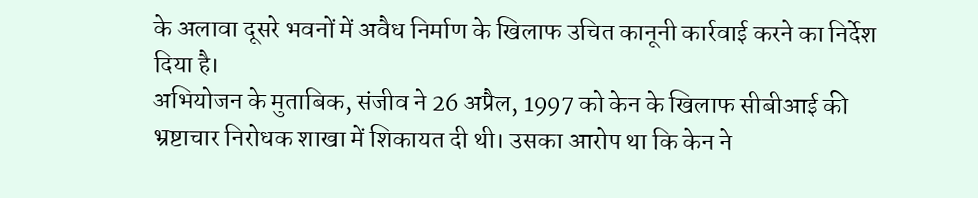के अलावा दूसरे भवनों में अवैध निर्माण के खिलाफ उचित कानूनी कार्रवाई करने का निर्देश दिया है।
अभियोजन के मुताबिक, संजीव ने 26 अप्रैल, 1997 को केन के खिलाफ सीबीआई की भ्रष्टाचार निरोधक शाखा में शिकायत दी थी। उसका आरोप था कि केन ने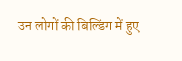उन लोगों की बिल्डिंग में हुए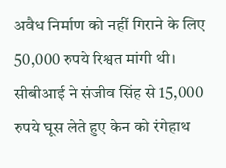अवैध निर्माण को नहीं गिराने के लिए 50,000 रुपये रिश्वत मांगी थी। सीबीआई ने संजीव सिंह से 15,000 रुपये घूस लेते हुए केन को रंगेहाथ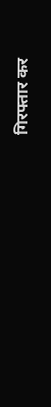गिरफ्तार कर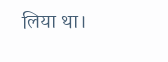लिया था।